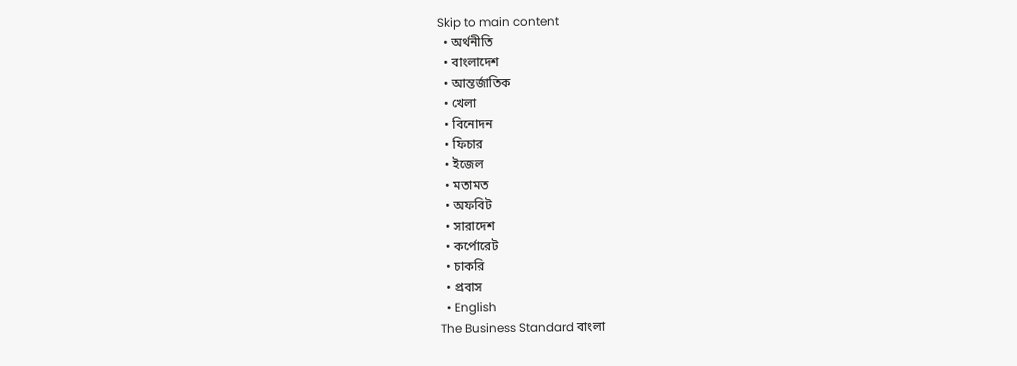Skip to main content
  • অর্থনীতি
  • বাংলাদেশ
  • আন্তর্জাতিক
  • খেলা
  • বিনোদন
  • ফিচার
  • ইজেল
  • মতামত
  • অফবিট
  • সারাদেশ
  • কর্পোরেট
  • চাকরি
  • প্রবাস
  • English
The Business Standard বাংলা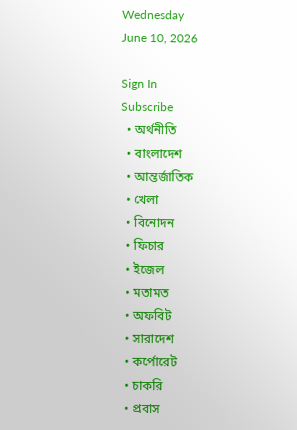Wednesday
June 10, 2026

Sign In
Subscribe
  • অর্থনীতি
  • বাংলাদেশ
  • আন্তর্জাতিক
  • খেলা
  • বিনোদন
  • ফিচার
  • ইজেল
  • মতামত
  • অফবিট
  • সারাদেশ
  • কর্পোরেট
  • চাকরি
  • প্রবাস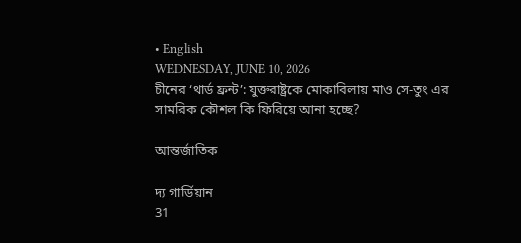• English
WEDNESDAY, JUNE 10, 2026
চীনের ‘থার্ড ফ্রন্ট’: যুক্তরাষ্ট্রকে মোকাবিলায় মাও সে-তুং এর সামরিক কৌশল কি ফিরিয়ে আনা হচ্ছে?

আন্তর্জাতিক

দ্য গার্ডিয়ান
31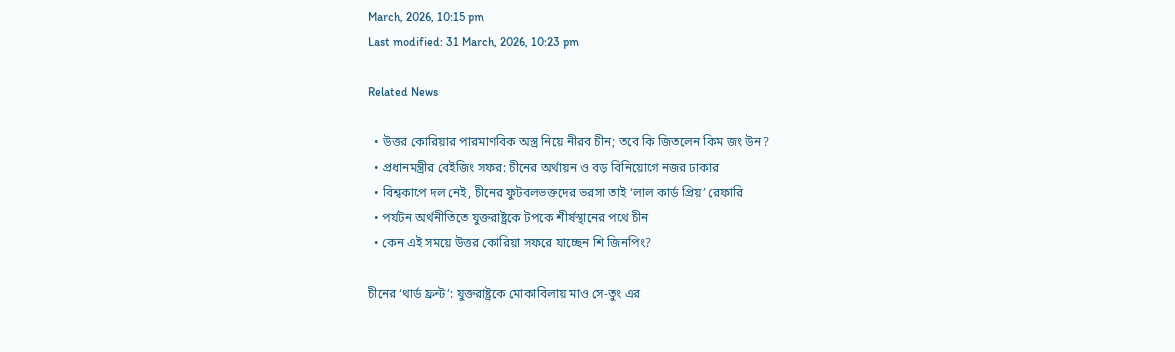March, 2026, 10:15 pm
Last modified: 31 March, 2026, 10:23 pm

Related News

  • উত্তর কোরিয়ার পারমাণবিক অস্ত্র নিয়ে নীরব চীন; তবে কি জিতলেন কিম জং উন?
  • প্রধানমন্ত্রীর বেইজিং সফর: চীনের অর্থায়ন ও বড় বিনিয়োগে নজর ঢাকার
  • বিশ্বকাপে দল নেই, চীনের ফুটবলভক্তদের ভরসা তাই ‘লাল কার্ড প্রিয়’ রেফারি
  • পর্যটন অর্থনীতিতে যুক্তরাষ্ট্রকে টপকে শীর্ষস্থানের পথে চীন
  • কেন এই সময়ে উত্তর কোরিয়া সফরে যাচ্ছেন শি জিনপিং?

চীনের ‘থার্ড ফ্রন্ট’: যুক্তরাষ্ট্রকে মোকাবিলায় মাও সে-তুং এর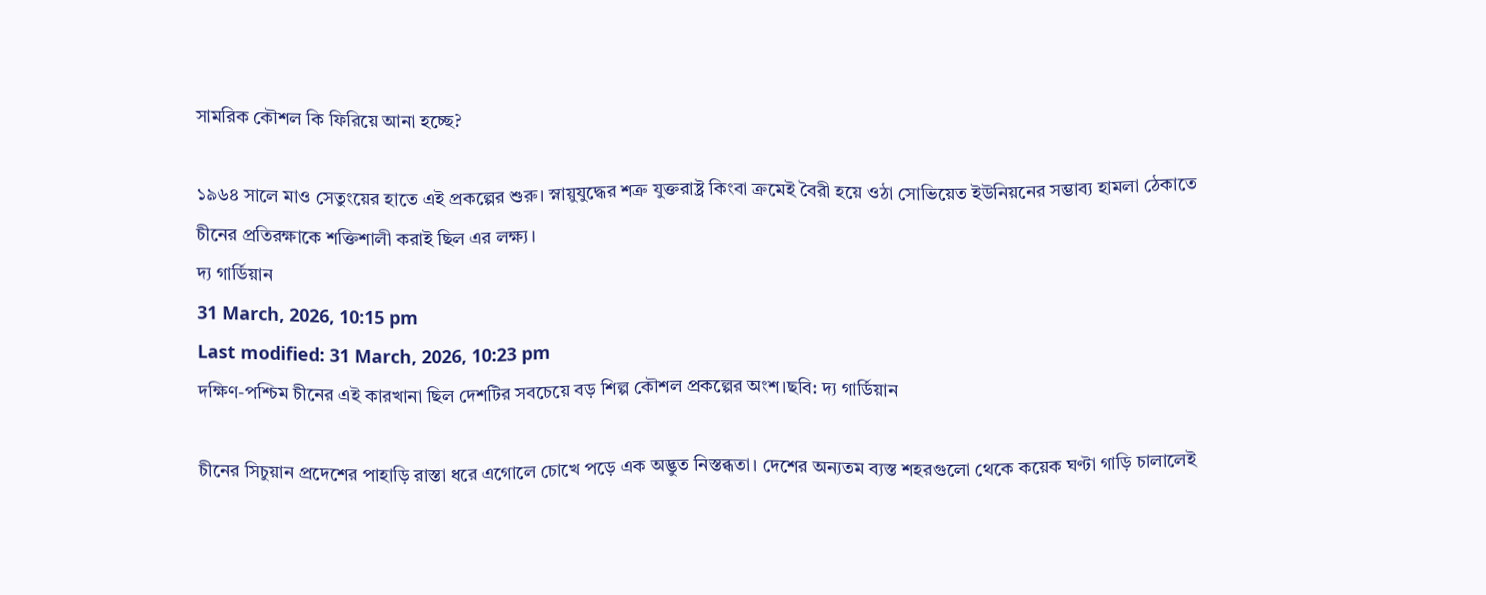সামরিক কৌশল কি ফিরিয়ে আনা হচ্ছে?

১৯৬৪ সালে মাও সেতুংয়ের হাতে এই প্রকল্পের শুরু। স্নায়ুযুদ্ধের শত্রু যুক্তরাষ্ট্র কিংবা ক্রমেই বৈরী হয়ে ওঠা সোভিয়েত ইউনিয়নের সম্ভাব্য হামলা ঠেকাতে চীনের প্রতিরক্ষাকে শক্তিশালী করাই ছিল এর লক্ষ্য।
দ্য গার্ডিয়ান
31 March, 2026, 10:15 pm
Last modified: 31 March, 2026, 10:23 pm
দক্ষিণ-পশ্চিম চীনের এই কারখানা ছিল দেশটির সবচেয়ে বড় শিল্প কৌশল প্রকল্পের অংশ।ছবি: দ্য গার্ডিয়ান

চীনের সিচুয়ান প্রদেশের পাহাড়ি রাস্তা ধরে এগোলে চোখে পড়ে এক অদ্ভুত নিস্তব্ধতা। দেশের অন্যতম ব্যস্ত শহরগুলো থেকে কয়েক ঘণ্টা গাড়ি চালালেই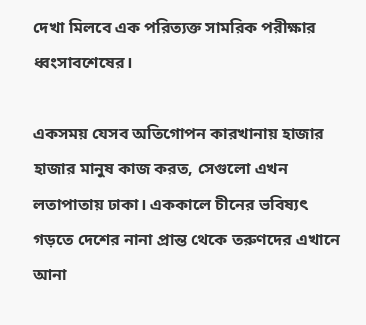দেখা মিলবে এক পরিত্যক্ত সামরিক পরীক্ষার ধ্বংসাবশেষের।

একসময় যেসব অতিগোপন কারখানায় হাজার হাজার মানুষ কাজ করত, সেগুলো এখন লতাপাতায় ঢাকা। এককালে চীনের ভবিষ্যৎ গড়তে দেশের নানা প্রান্ত থেকে তরুণদের এখানে আনা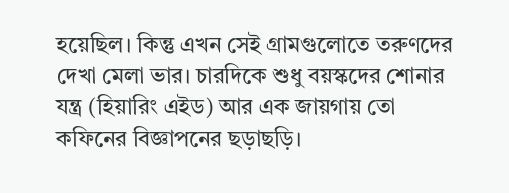হয়েছিল। কিন্তু এখন সেই গ্রামগুলোতে তরুণদের দেখা মেলা ভার। চারদিকে শুধু বয়স্কদের শোনার যন্ত্র (হিয়ারিং এইড) আর এক জায়গায় তো কফিনের বিজ্ঞাপনের ছড়াছড়ি।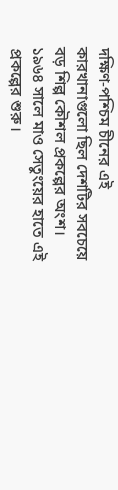দক্ষিণ-পশ্চিম চীনের এই কারখানাগুলো ছিল দেশটির সবচেয়ে বড় শিল্প কৌশল প্রকল্পের অংশ। ১৯৬৪ সালে মাও সেতুংয়ের হাতে এই প্রকল্পের শুরু।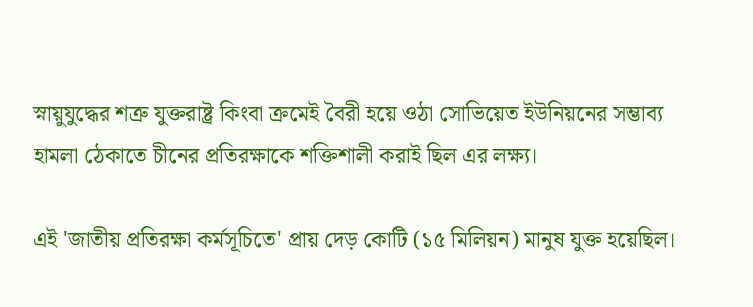স্নায়ুযুদ্ধের শত্রু যুক্তরাষ্ট্র কিংবা ক্রমেই বৈরী হয়ে ওঠা সোভিয়েত ইউনিয়নের সম্ভাব্য হামলা ঠেকাতে চীনের প্রতিরক্ষাকে শক্তিশালী করাই ছিল এর লক্ষ্য।

এই 'জাতীয় প্রতিরক্ষা কর্মসূচিতে' প্রায় দেড় কোটি (১৫ মিলিয়ন) মানুষ যুক্ত হয়েছিল।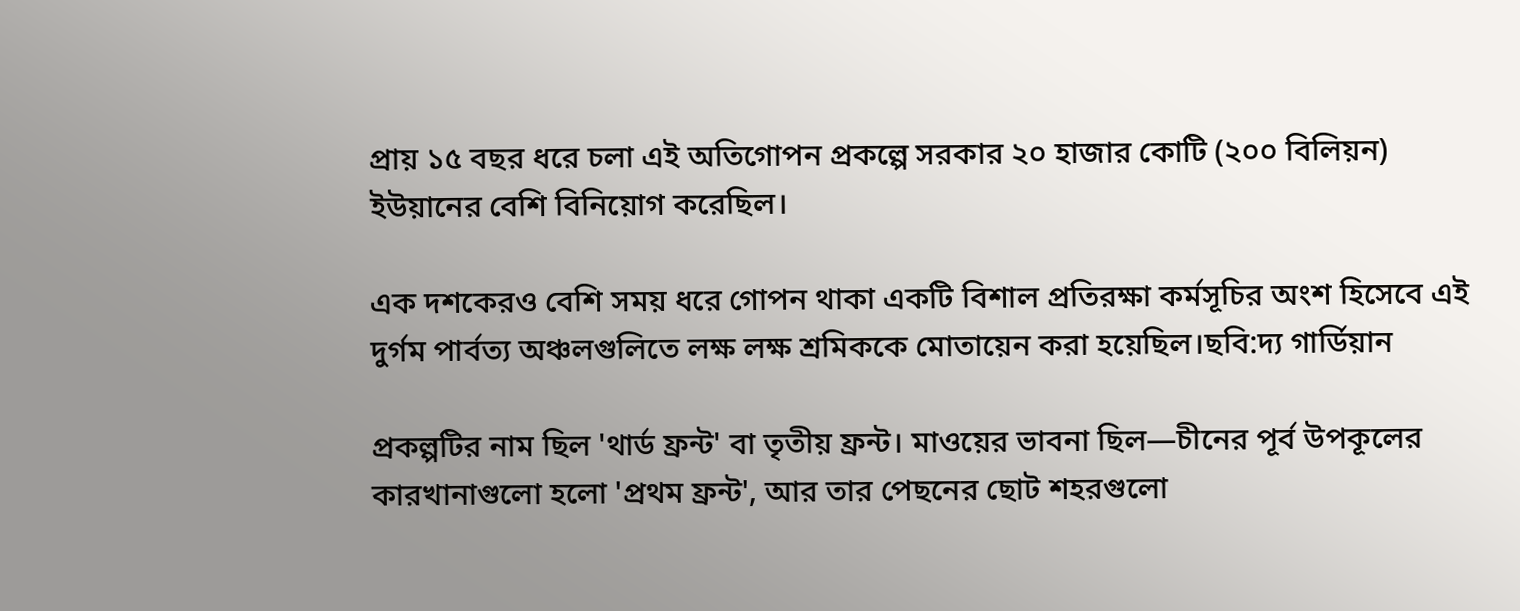প্রায় ১৫ বছর ধরে চলা এই অতিগোপন প্রকল্পে সরকার ২০ হাজার কোটি (২০০ বিলিয়ন) ইউয়ানের বেশি বিনিয়োগ করেছিল।

এক দশকেরও বেশি সময় ধরে গোপন থাকা একটি বিশাল প্রতিরক্ষা কর্মসূচির অংশ হিসেবে এই দুর্গম পার্বত্য অঞ্চলগুলিতে লক্ষ লক্ষ শ্রমিককে মোতায়েন করা হয়েছিল।ছবি:দ্য গার্ডিয়ান

প্রকল্পটির নাম ছিল 'থার্ড ফ্রন্ট' বা তৃতীয় ফ্রন্ট। মাওয়ের ভাবনা ছিল—চীনের পূর্ব উপকূলের কারখানাগুলো হলো 'প্রথম ফ্রন্ট', আর তার পেছনের ছোট শহরগুলো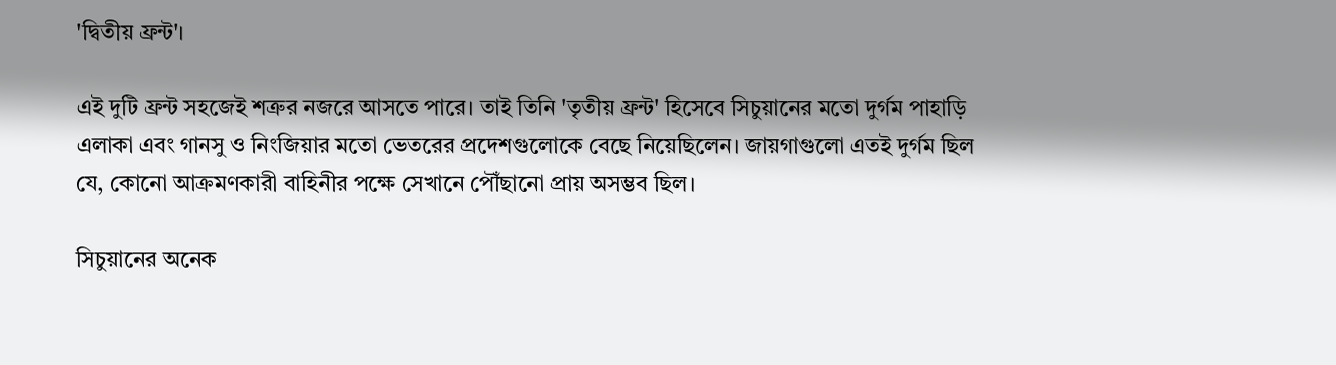'দ্বিতীয় ফ্রন্ট'।

এই দুটি ফ্রন্ট সহজেই শত্রুর নজরে আসতে পারে। তাই তিনি 'তৃতীয় ফ্রন্ট' হিসেবে সিচুয়ানের মতো দুর্গম পাহাড়ি এলাকা এবং গানসু ও নিংজিয়ার মতো ভেতরের প্রদেশগুলোকে বেছে নিয়েছিলেন। জায়গাগুলো এতই দুর্গম ছিল যে, কোনো আক্রমণকারী বাহিনীর পক্ষে সেখানে পৌঁছানো প্রায় অসম্ভব ছিল।

সিচুয়ানের অনেক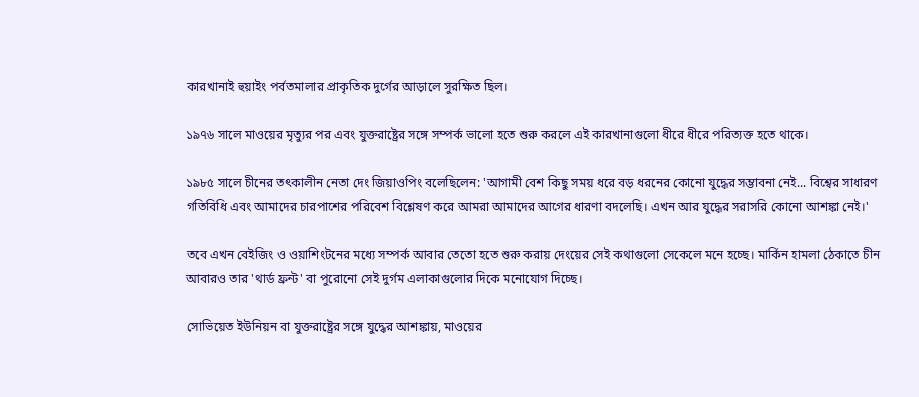কারখানাই হুয়াইং পর্বতমালার প্রাকৃতিক দুর্গের আড়ালে সুরক্ষিত ছিল।

১৯৭৬ সালে মাওয়ের মৃত্যুর পর এবং যুক্তরাষ্ট্রের সঙ্গে সম্পর্ক ভালো হতে শুরু করলে এই কারখানাগুলো ধীরে ধীরে পরিত্যক্ত হতে থাকে।

১৯৮৫ সালে চীনের তৎকালীন নেতা দেং জিয়াওপিং বলেছিলেন: 'আগামী বেশ কিছু সময় ধরে বড় ধরনের কোনো যুদ্ধের সম্ভাবনা নেই... বিশ্বের সাধারণ গতিবিধি এবং আমাদের চারপাশের পরিবেশ বিশ্লেষণ করে আমরা আমাদের আগের ধারণা বদলেছি। এখন আর যুদ্ধের সরাসরি কোনো আশঙ্কা নেই।'

তবে এখন বেইজিং ও ওয়াশিংটনের মধ্যে সম্পর্ক আবার তেতো হতে শুরু করায় দেংয়ের সেই কথাগুলো সেকেলে মনে হচ্ছে। মার্কিন হামলা ঠেকাতে চীন আবারও তার 'থার্ড ফ্রন্ট' বা পুরোনো সেই দুর্গম এলাকাগুলোর দিকে মনোযোগ দিচ্ছে।

সোভিয়েত ইউনিয়ন বা যুক্তরাষ্ট্রের সঙ্গে যুদ্ধের আশঙ্কায়, মাওয়ের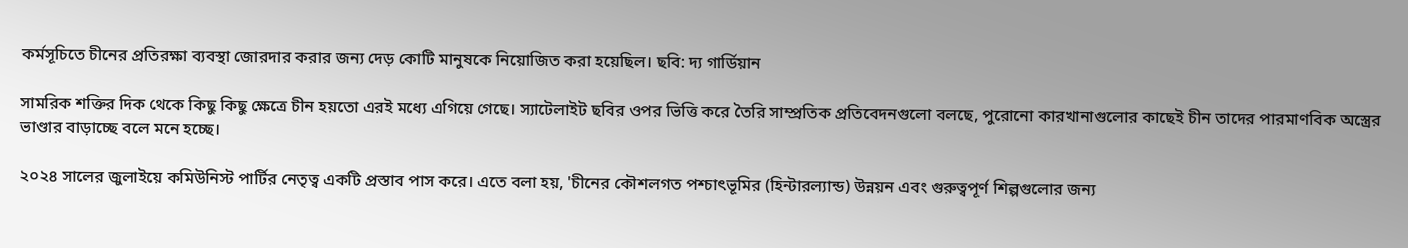কর্মসূচিতে চীনের প্রতিরক্ষা ব্যবস্থা জোরদার করার জন্য দেড় কোটি মানুষকে নিয়োজিত করা হয়েছিল। ছবি: দ্য গার্ডিয়ান

সামরিক শক্তির দিক থেকে কিছু কিছু ক্ষেত্রে চীন হয়তো এরই মধ্যে এগিয়ে গেছে। স্যাটেলাইট ছবির ওপর ভিত্তি করে তৈরি সাম্প্রতিক প্রতিবেদনগুলো বলছে, পুরোনো কারখানাগুলোর কাছেই চীন তাদের পারমাণবিক অস্ত্রের ভাণ্ডার বাড়াচ্ছে বলে মনে হচ্ছে।

২০২৪ সালের জুলাইয়ে কমিউনিস্ট পার্টির নেতৃত্ব একটি প্রস্তাব পাস করে। এতে বলা হয়, 'চীনের কৌশলগত পশ্চাৎভূমির (হিন্টারল্যান্ড) উন্নয়ন এবং গুরুত্বপূর্ণ শিল্পগুলোর জন্য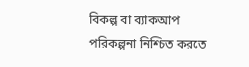বিকল্প বা ব্যাকআপ পরিকল্পনা নিশ্চিত করতে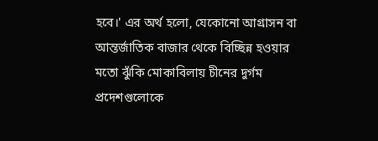হবে।' এর অর্থ হলো, যেকোনো আগ্রাসন বা আন্তর্জাতিক বাজার থেকে বিচ্ছিন্ন হওয়ার মতো ঝুঁকি মোকাবিলায় চীনের দুর্গম প্রদেশগুলোকে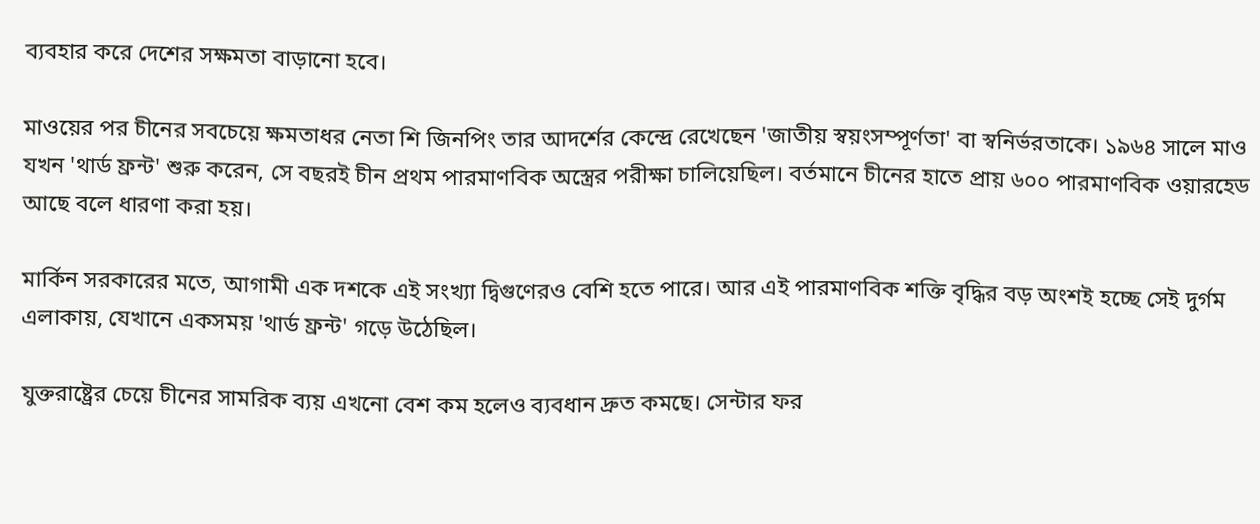ব্যবহার করে দেশের সক্ষমতা বাড়ানো হবে।

মাওয়ের পর চীনের সবচেয়ে ক্ষমতাধর নেতা শি জিনপিং তার আদর্শের কেন্দ্রে রেখেছেন 'জাতীয় স্বয়ংসম্পূর্ণতা' বা স্বনির্ভরতাকে। ১৯৬৪ সালে মাও যখন 'থার্ড ফ্রন্ট' শুরু করেন, সে বছরই চীন প্রথম পারমাণবিক অস্ত্রের পরীক্ষা চালিয়েছিল। বর্তমানে চীনের হাতে প্রায় ৬০০ পারমাণবিক ওয়ারহেড আছে বলে ধারণা করা হয়।

মার্কিন সরকারের মতে, আগামী এক দশকে এই সংখ্যা দ্বিগুণেরও বেশি হতে পারে। আর এই পারমাণবিক শক্তি বৃদ্ধির বড় অংশই হচ্ছে সেই দুর্গম এলাকায়, যেখানে একসময় 'থার্ড ফ্রন্ট' গড়ে উঠেছিল।

যুক্তরাষ্ট্রের চেয়ে চীনের সামরিক ব্যয় এখনো বেশ কম হলেও ব্যবধান দ্রুত কমছে। সেন্টার ফর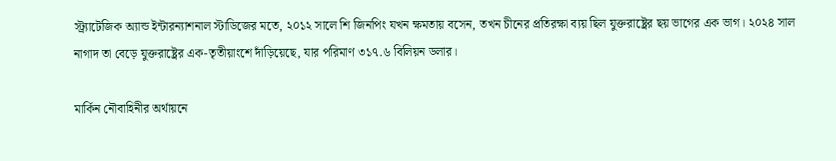স্ট্র্যাটেজিক অ্যান্ড ইন্টারন্যাশনাল স্টাডিজের মতে, ২০১২ সালে শি জিনপিং যখন ক্ষমতায় বসেন, তখন চীনের প্রতিরক্ষা ব্যয় ছিল যুক্তরাষ্ট্রের ছয় ভাগের এক ভাগ। ২০২৪ সাল নাগাদ তা বেড়ে যুক্তরাষ্ট্রের এক-তৃতীয়াংশে দাঁড়িয়েছে, যার পরিমাণ ৩১৭.৬ বিলিয়ন ডলার।

মার্কিন নৌবাহিনীর অর্থায়নে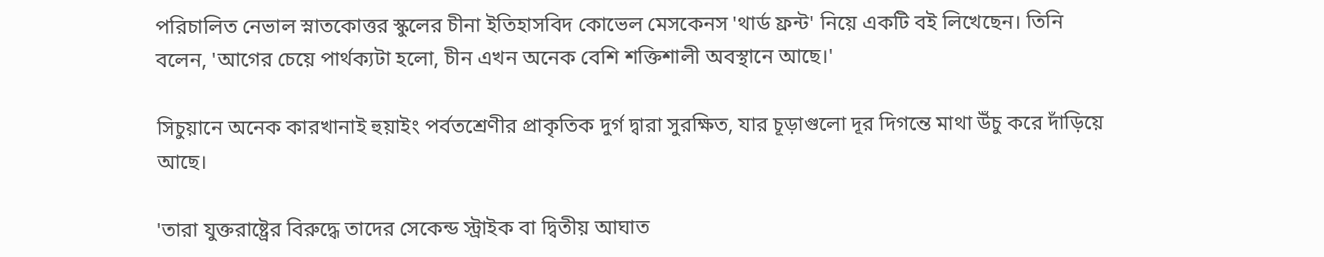পরিচালিত নেভাল স্নাতকোত্তর স্কুলের চীনা ইতিহাসবিদ কোভেল মেসকেনস 'থার্ড ফ্রন্ট' নিয়ে একটি বই লিখেছেন। তিনি বলেন, 'আগের চেয়ে পার্থক্যটা হলো, চীন এখন অনেক বেশি শক্তিশালী অবস্থানে আছে।'

সিচুয়ানে অনেক কারখানাই হুয়াইং পর্বতশ্রেণীর প্রাকৃতিক দুর্গ দ্বারা সুরক্ষিত, যার চূড়াগুলো দূর দিগন্তে মাথা উঁচু করে দাঁড়িয়ে আছে।

'তারা যুক্তরাষ্ট্রের বিরুদ্ধে তাদের সেকেন্ড স্ট্রাইক বা দ্বিতীয় আঘাত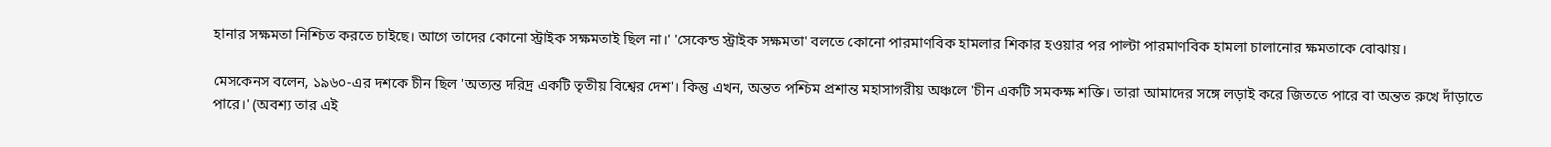হানার সক্ষমতা নিশ্চিত করতে চাইছে। আগে তাদের কোনো স্ট্রাইক সক্ষমতাই ছিল না।' 'সেকেন্ড স্ট্রাইক সক্ষমতা' বলতে কোনো পারমাণবিক হামলার শিকার হওয়ার পর পাল্টা পারমাণবিক হামলা চালানোর ক্ষমতাকে বোঝায়।

মেসকেনস বলেন, ১৯৬০-এর দশকে চীন ছিল 'অত্যন্ত দরিদ্র একটি তৃতীয় বিশ্বের দেশ'। কিন্তু এখন, অন্তত পশ্চিম প্রশান্ত মহাসাগরীয় অঞ্চলে 'চীন একটি সমকক্ষ শক্তি। তারা আমাদের সঙ্গে লড়াই করে জিততে পারে বা অন্তত রুখে দাঁড়াতে পারে।' (অবশ্য তার এই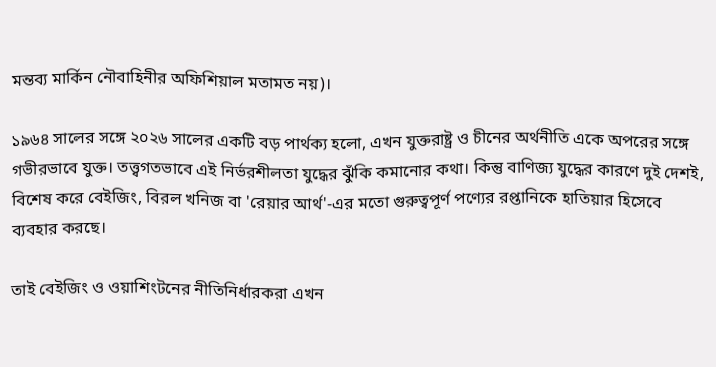মন্তব্য মার্কিন নৌবাহিনীর অফিশিয়াল মতামত নয়)।

১৯৬৪ সালের সঙ্গে ২০২৬ সালের একটি বড় পার্থক্য হলো, এখন যুক্তরাষ্ট্র ও চীনের অর্থনীতি একে অপরের সঙ্গে গভীরভাবে যুক্ত। তত্ত্বগতভাবে এই নির্ভরশীলতা যুদ্ধের ঝুঁকি কমানোর কথা। কিন্তু বাণিজ্য যুদ্ধের কারণে দুই দেশই, বিশেষ করে বেইজিং, বিরল খনিজ বা 'রেয়ার আর্থ'-এর মতো গুরুত্বপূর্ণ পণ্যের রপ্তানিকে হাতিয়ার হিসেবে ব্যবহার করছে।

তাই বেইজিং ও ওয়াশিংটনের নীতিনির্ধারকরা এখন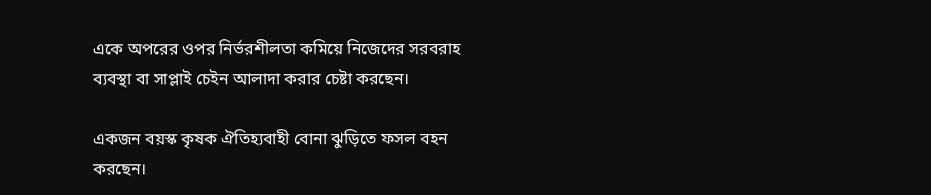একে অপরের ওপর নির্ভরশীলতা কমিয়ে নিজেদের সরবরাহ ব্যবস্থা বা সাপ্লাই চেইন আলাদা করার চেষ্টা করছেন।

একজন বয়স্ক কৃষক ঐতিহ্যবাহী বোনা ঝুড়িতে ফসল বহন করছেন।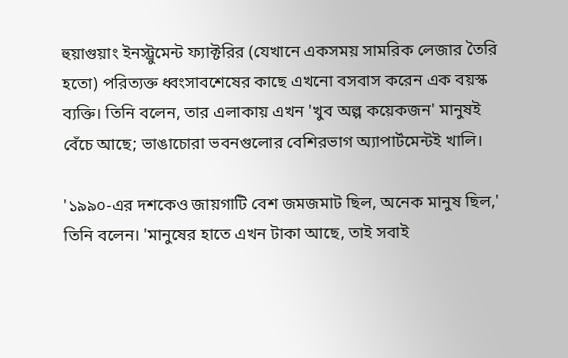হুয়াগুয়াং ইনস্ট্রুমেন্ট ফ্যাক্টরির (যেখানে একসময় সামরিক লেজার তৈরি হতো) পরিত্যক্ত ধ্বংসাবশেষের কাছে এখনো বসবাস করেন এক বয়স্ক ব্যক্তি। তিনি বলেন, তার এলাকায় এখন 'খুব অল্প কয়েকজন' মানুষই বেঁচে আছে; ভাঙাচোরা ভবনগুলোর বেশিরভাগ অ্যাপার্টমেন্টই খালি।

'১৯৯০-এর দশকেও জায়গাটি বেশ জমজমাট ছিল, অনেক মানুষ ছিল,' তিনি বলেন। 'মানুষের হাতে এখন টাকা আছে, তাই সবাই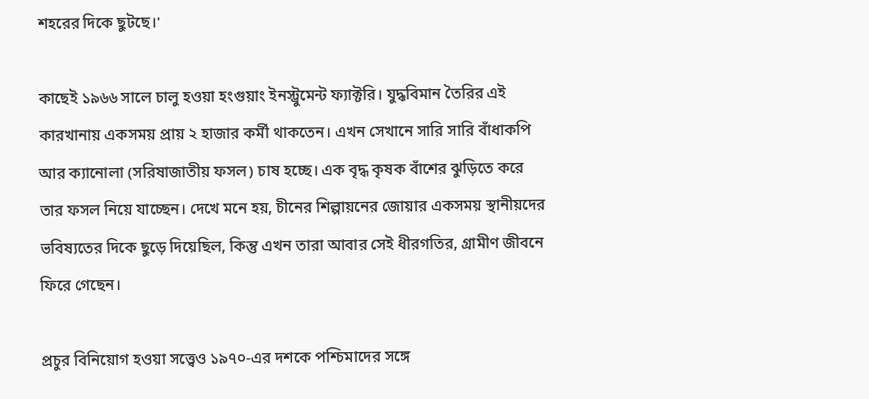শহরের দিকে ছুটছে।'

কাছেই ১৯৬৬ সালে চালু হওয়া হংগুয়াং ইনস্ট্রুমেন্ট ফ্যাক্টরি। যুদ্ধবিমান তৈরির এই কারখানায় একসময় প্রায় ২ হাজার কর্মী থাকতেন। এখন সেখানে সারি সারি বাঁধাকপি আর ক্যানোলা (সরিষাজাতীয় ফসল) চাষ হচ্ছে। এক বৃদ্ধ কৃষক বাঁশের ঝুড়িতে করে তার ফসল নিয়ে যাচ্ছেন। দেখে মনে হয়, চীনের শিল্পায়নের জোয়ার একসময় স্থানীয়দের ভবিষ্যতের দিকে ছুড়ে দিয়েছিল, কিন্তু এখন তারা আবার সেই ধীরগতির, গ্রামীণ জীবনে ফিরে গেছেন।

প্রচুর বিনিয়োগ হওয়া সত্ত্বেও ১৯৭০-এর দশকে পশ্চিমাদের সঙ্গে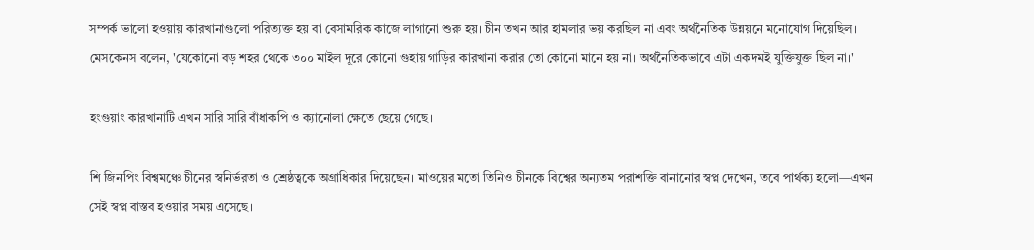সম্পর্ক ভালো হওয়ায় কারখানাগুলো পরিত্যক্ত হয় বা বেসামরিক কাজে লাগানো শুরু হয়। চীন তখন আর হামলার ভয় করছিল না এবং অর্থনৈতিক উন্নয়নে মনোযোগ দিয়েছিল। মেসকেনস বলেন, 'যেকোনো বড় শহর থেকে ৩০০ মাইল দূরে কোনো গুহায় গাড়ির কারখানা করার তো কোনো মানে হয় না। অর্থনৈতিকভাবে এটা একদমই যুক্তিযুক্ত ছিল না।'

হংগুয়াং কারখানাটি এখন সারি সারি বাঁধাকপি ও ক্যানোলা ক্ষেতে ছেয়ে গেছে।

শি জিনপিং বিশ্বমঞ্চে চীনের স্বনির্ভরতা ও শ্রেষ্ঠত্বকে অগ্রাধিকার দিয়েছেন। মাওয়ের মতো তিনিও চীনকে বিশ্বের অন্যতম পরাশক্তি বানানোর স্বপ্ন দেখেন, তবে পার্থক্য হলো—এখন সেই স্বপ্ন বাস্তব হওয়ার সময় এসেছে।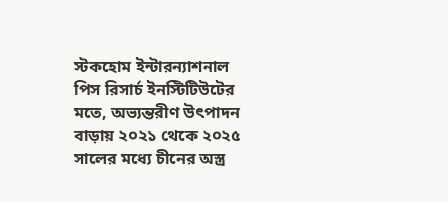স্টকহোম ইন্টারন্যাশনাল পিস রিসার্চ ইনস্টিটিউটের মতে, অভ্যন্তরীণ উৎপাদন বাড়ায় ২০২১ থেকে ২০২৫ সালের মধ্যে চীনের অস্ত্র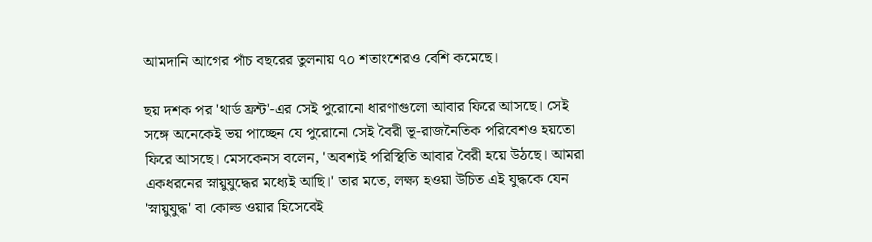আমদানি আগের পাঁচ বছরের তুলনায় ৭০ শতাংশেরও বেশি কমেছে।

ছয় দশক পর 'থার্ড ফ্রন্ট'-এর সেই পুরোনো ধারণাগুলো আবার ফিরে আসছে। সেই সঙ্গে অনেকেই ভয় পাচ্ছেন যে পুরোনো সেই বৈরী ভূ-রাজনৈতিক পরিবেশও হয়তো ফিরে আসছে। মেসকেনস বলেন, 'অবশ্যই পরিস্থিতি আবার বৈরী হয়ে উঠছে। আমরা একধরনের স্নায়ুযুদ্ধের মধ্যেই আছি।' তার মতে, লক্ষ্য হওয়া উচিত এই যুদ্ধকে যেন 'স্নায়ুযুদ্ধ' বা কোল্ড ওয়ার হিসেবেই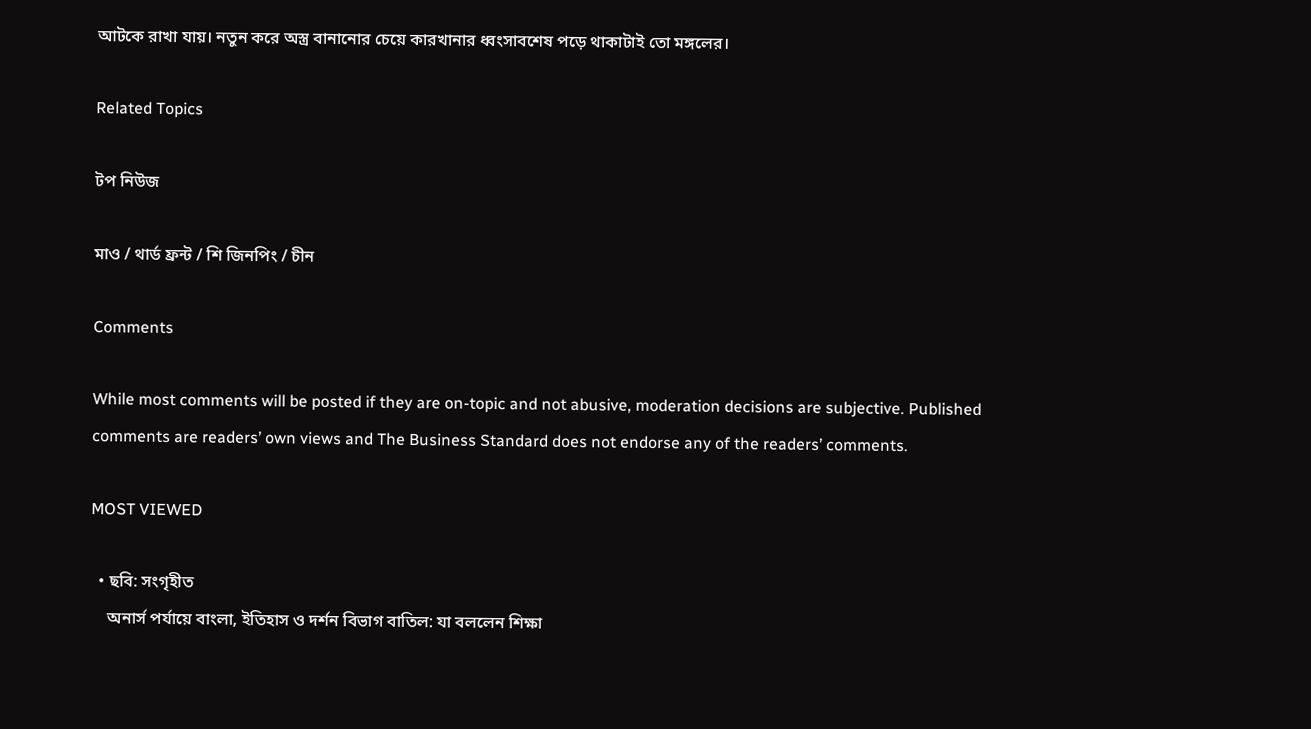আটকে রাখা যায়। নতুন করে অস্ত্র বানানোর চেয়ে কারখানার ধ্বংসাবশেষ পড়ে থাকাটাই তো মঙ্গলের।

Related Topics

টপ নিউজ

মাও / থার্ড ফ্রন্ট / শি জিনপিং / চীন

Comments

While most comments will be posted if they are on-topic and not abusive, moderation decisions are subjective. Published comments are readers’ own views and The Business Standard does not endorse any of the readers’ comments.

MOST VIEWED

  • ছবি: সংগৃহীত
    অনার্স পর্যায়ে বাংলা, ইতিহাস ও দর্শন বিভাগ বাতিল: যা বললেন শিক্ষা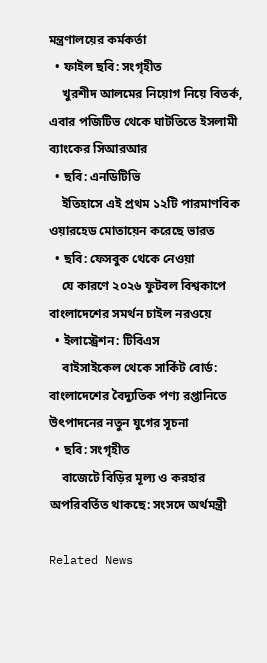মন্ত্রণালয়ের কর্মকর্তা
  • ফাইল ছবি: সংগৃহীত
    খুরশীদ আলমের নিয়োগ নিয়ে বিতর্ক, এবার পজিটিভ থেকে ঘাটতিতে ইসলামী ব্যাংকের সিআরআর
  • ছবি: এনডিটিভি
    ইতিহাসে এই প্রথম ১২টি পারমাণবিক ওয়ারহেড মোতায়েন করেছে ভারত
  • ছবি: ফেসবুক থেকে নেওয়া
    যে কারণে ২০২৬ ফুটবল বিশ্বকাপে বাংলাদেশের সমর্থন চাইল নরওয়ে
  • ইলাস্ট্রেশন: টিবিএস
    বাইসাইকেল থেকে সার্কিট বোর্ড: বাংলাদেশের বৈদ্যুতিক পণ্য রপ্তানিতে উৎপাদনের নতুন যুগের সূচনা
  • ছবি: সংগৃহীত
    বাজেটে বিড়ির মূল্য ও করহার অপরিবর্তিত থাকছে: সংসদে অর্থমন্ত্রী

Related News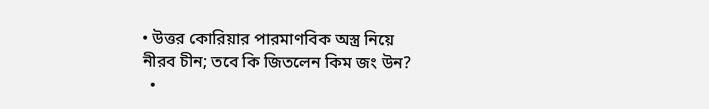• উত্তর কোরিয়ার পারমাণবিক অস্ত্র নিয়ে নীরব চীন; তবে কি জিতলেন কিম জং উন?
  •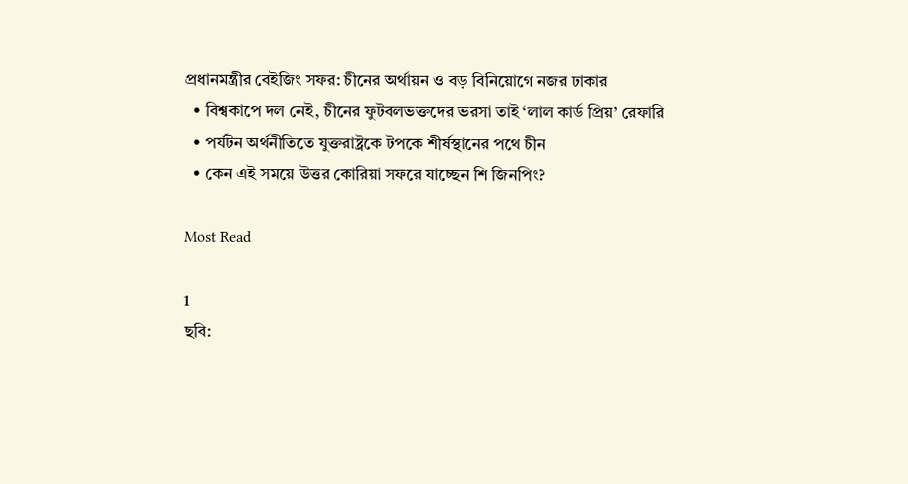প্রধানমন্ত্রীর বেইজিং সফর: চীনের অর্থায়ন ও বড় বিনিয়োগে নজর ঢাকার
  • বিশ্বকাপে দল নেই, চীনের ফুটবলভক্তদের ভরসা তাই ‘লাল কার্ড প্রিয়’ রেফারি
  • পর্যটন অর্থনীতিতে যুক্তরাষ্ট্রকে টপকে শীর্ষস্থানের পথে চীন
  • কেন এই সময়ে উত্তর কোরিয়া সফরে যাচ্ছেন শি জিনপিং?

Most Read

1
ছবি: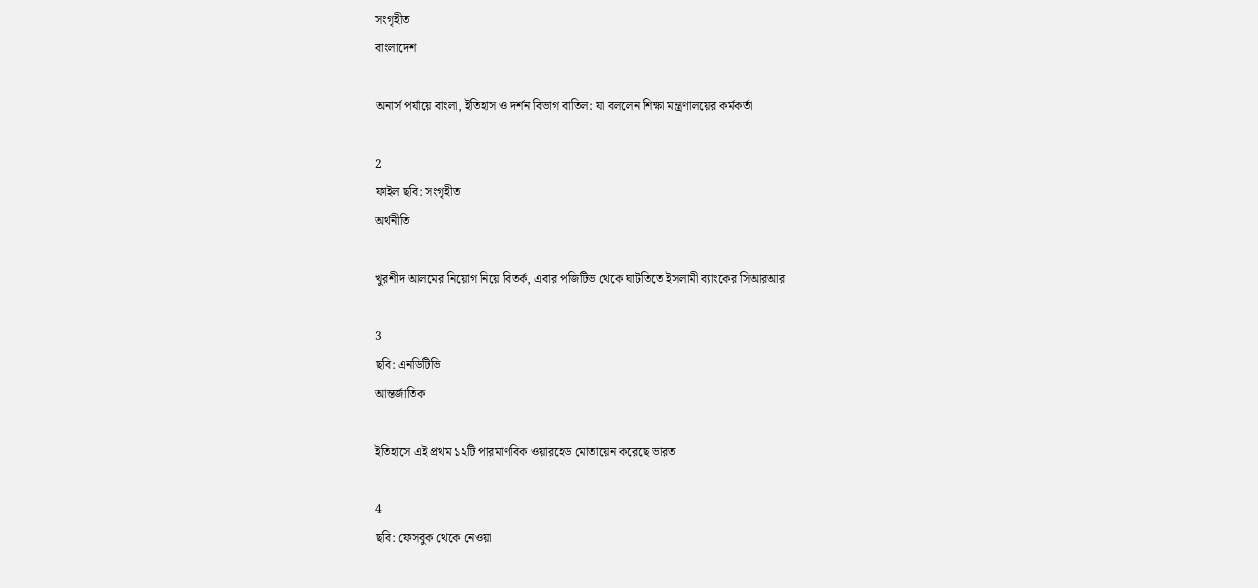সংগৃহীত
বাংলাদেশ

অনার্স পর্যায়ে বাংলা, ইতিহাস ও দর্শন বিভাগ বাতিল: যা বললেন শিক্ষা মন্ত্রণালয়ের কর্মকর্তা

2
ফাইল ছবি: সংগৃহীত
অর্থনীতি

খুরশীদ আলমের নিয়োগ নিয়ে বিতর্ক, এবার পজিটিভ থেকে ঘাটতিতে ইসলামী ব্যাংকের সিআরআর

3
ছবি: এনডিটিভি
আন্তর্জাতিক

ইতিহাসে এই প্রথম ১২টি পারমাণবিক ওয়ারহেড মোতায়েন করেছে ভারত

4
ছবি: ফেসবুক থেকে নেওয়া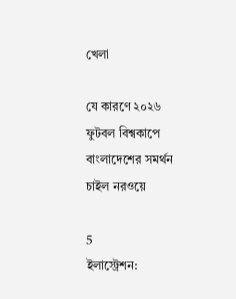খেলা

যে কারণে ২০২৬ ফুটবল বিশ্বকাপে বাংলাদেশের সমর্থন চাইল নরওয়ে

5
ইলাস্ট্রেশন: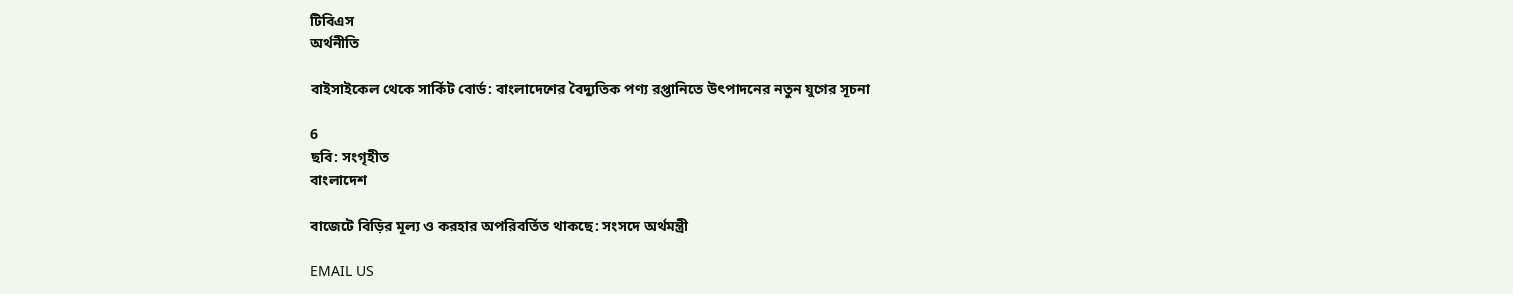টিবিএস
অর্থনীতি

বাইসাইকেল থেকে সার্কিট বোর্ড: বাংলাদেশের বৈদ্যুতিক পণ্য রপ্তানিতে উৎপাদনের নতুন যুগের সূচনা

6
ছবি: সংগৃহীত
বাংলাদেশ

বাজেটে বিড়ির মূল্য ও করহার অপরিবর্তিত থাকছে: সংসদে অর্থমন্ত্রী

EMAIL US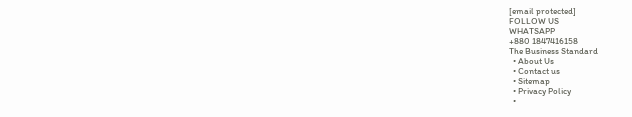[email protected]
FOLLOW US
WHATSAPP
+880 1847416158
The Business Standard
  • About Us
  • Contact us
  • Sitemap
  • Privacy Policy
  •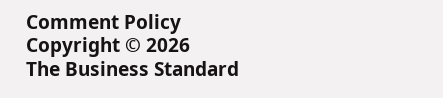Comment Policy
Copyright © 2026
The Business Standard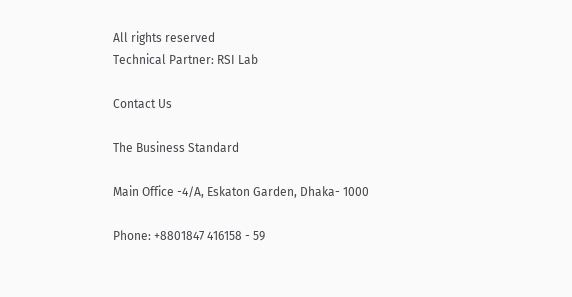All rights reserved
Technical Partner: RSI Lab

Contact Us

The Business Standard

Main Office -4/A, Eskaton Garden, Dhaka- 1000

Phone: +8801847 416158 - 59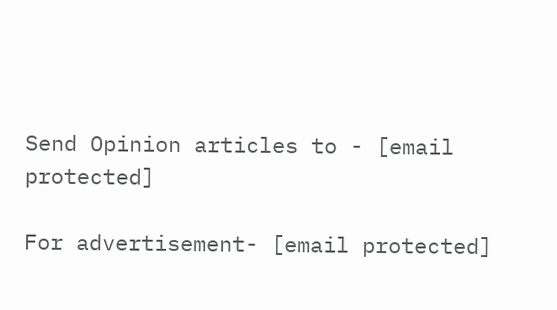Send Opinion articles to - [email protected]

For advertisement- [email protected]